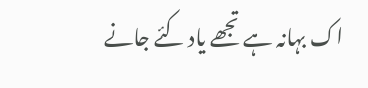اک بہانہ ہے تجھے یاد کئے جانے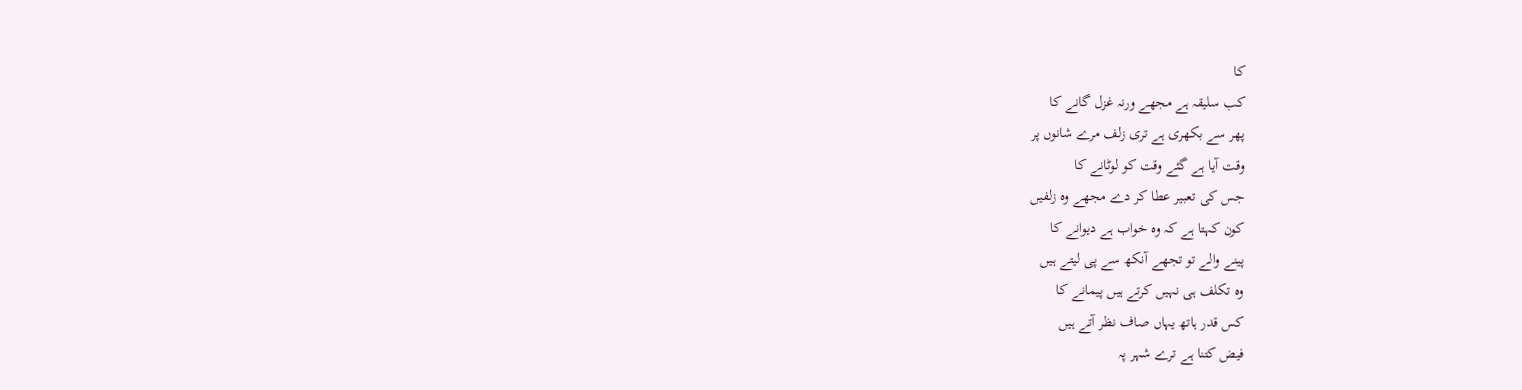کا
کب سلیقہ ہے مجھے ورنہ غزل گانے کا
پھر سے بکھری ہے تری زلف مرے شانوں پر
وقت آیا ہے گئے وقت کو لوٹانے کا
جس کی تعبیر عطا کر دے مجھے وہ زلفیں
کون کہتا ہے کہ وہ خواب ہے دیوانے کا
پینے والے تو تجھے آنکھ سے پی لیتے ہیں
وہ تکلف ہی نہیں کرتے ہیں پیمانے کا
کس قدر ہاتھ یہاں صاف نظر آتے ہیں
فیض کتنا ہے ترے شہر پہ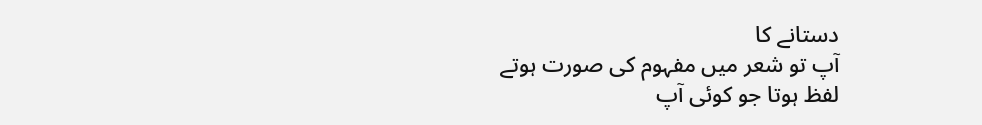دستانے کا
آپ تو شعر میں مفہوم کی صورت ہوتے
لفظ ہوتا جو کوئی آپ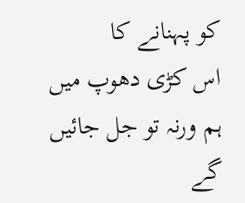کو پہنانے کا
اس کڑی دھوپ میں ہم ورنہ تو جل جائیں گے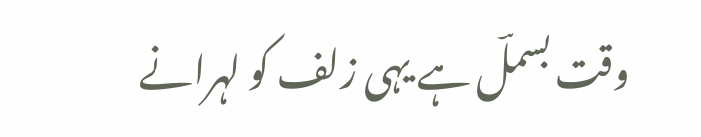وقت بسملؔ ہے یہی زلف کو لہرانے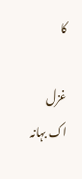کا

غزل
اک بہانہ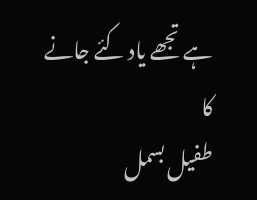ہے تجھے یاد کئے جانے کا
طفیل بسمل